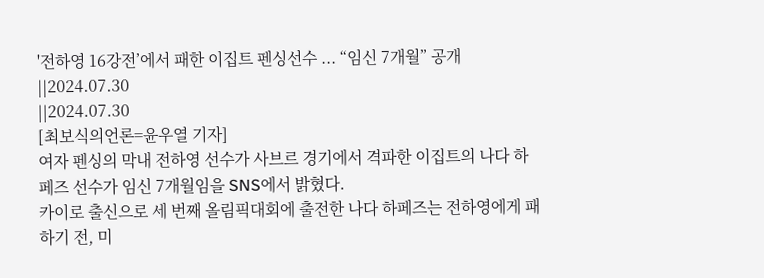'전하영 16강전’에서 패한 이집트 펜싱선수 ... “임신 7개월” 공개
||2024.07.30
||2024.07.30
[최보식의언론=윤우열 기자]
여자 펜싱의 막내 전하영 선수가 사브르 경기에서 격파한 이집트의 나다 하페즈 선수가 임신 7개월임을 SNS에서 밝혔다.
카이로 출신으로 세 번째 올림픽대회에 출전한 나다 하페즈는 전하영에게 패하기 전, 미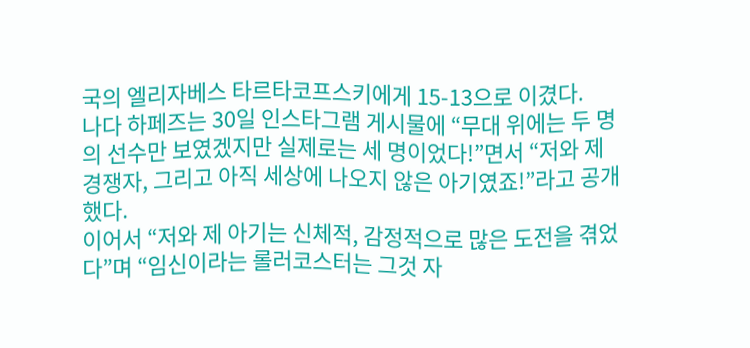국의 엘리자베스 타르타코프스키에게 15-13으로 이겼다.
나다 하페즈는 30일 인스타그램 게시물에 “무대 위에는 두 명의 선수만 보였겠지만 실제로는 세 명이었다!”면서 “저와 제 경쟁자, 그리고 아직 세상에 나오지 않은 아기였죠!”라고 공개했다.
이어서 “저와 제 아기는 신체적, 감정적으로 많은 도전을 겪었다”며 “임신이라는 롤러코스터는 그것 자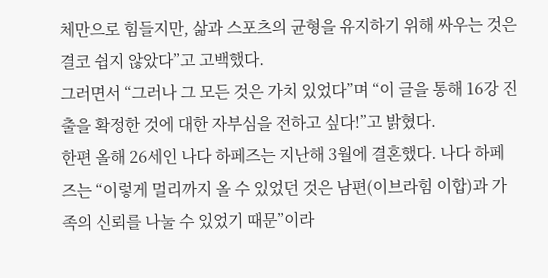체만으로 힘들지만, 삶과 스포츠의 균형을 유지하기 위해 싸우는 것은 결코 쉽지 않았다”고 고백했다.
그러면서 “그러나 그 모든 것은 가치 있었다”며 “이 글을 통해 16강 진출을 확정한 것에 대한 자부심을 전하고 싶다!”고 밝혔다.
한편 올해 26세인 나다 하페즈는 지난해 3월에 결혼했다. 나다 하페즈는 “이렇게 멀리까지 올 수 있었던 것은 남편(이브라힘 이합)과 가족의 신뢰를 나눌 수 있었기 때문”이라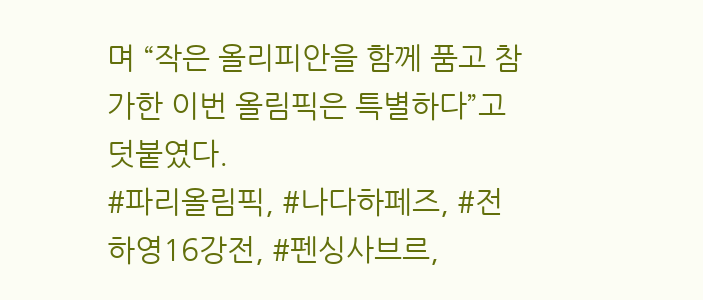며 “작은 올리피안을 함께 품고 참가한 이번 올림픽은 특별하다”고 덧붙였다.
#파리올림픽, #나다하페즈, #전하영16강전, #펜싱사브르,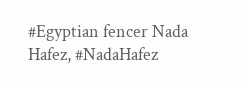#Egyptian fencer Nada Hafez, #NadaHafez